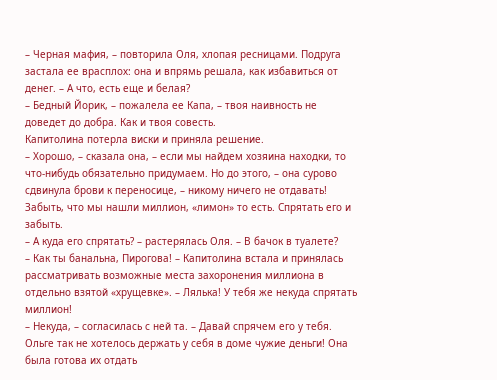– Черная мафия, – повторила Оля, хлопая ресницами. Подруга застала ее врасплох: она и впрямь решала, как избавиться от денег. – А что, есть еще и белая?
– Бедный Йорик, – пожалела ее Капа, – твоя наивность не доведет до добра. Как и твоя совесть.
Капитолина потерла виски и приняла решение.
– Хорошо, – сказала она, – если мы найдем хозяина находки, то что-нибудь обязательно придумаем. Но до этого, – она сурово сдвинула брови к переносице, – никому ничего не отдавать! Забыть, что мы нашли миллион, «лимон» то есть. Спрятать его и забыть.
– А куда его спрятать? – растерялась Оля. – В бачок в туалете?
– Как ты банальна, Пирогова! – Капитолина встала и принялась рассматривать возможные места захоронения миллиона в отдельно взятой «хрущевке». – Лялька! У тебя же некуда спрятать миллион!
– Некуда, – согласилась с ней та. – Давай спрячем его у тебя.
Ольге так не хотелось держать у себя в доме чужие деньги! Она была готова их отдать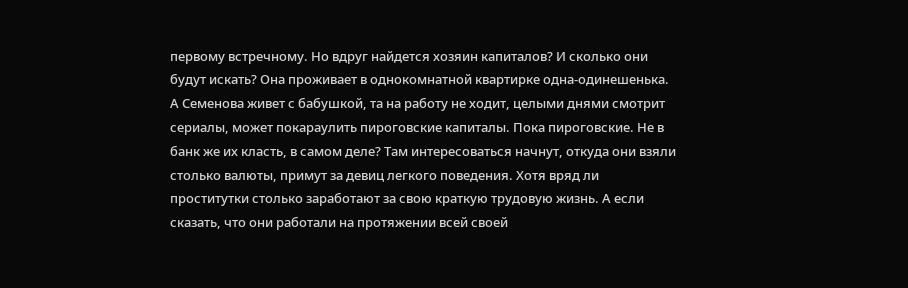первому встречному. Но вдруг найдется хозяин капиталов? И сколько они будут искать? Она проживает в однокомнатной квартирке одна-одинешенька. А Семенова живет с бабушкой, та на работу не ходит, целыми днями смотрит сериалы, может покараулить пироговские капиталы. Пока пироговские. Не в банк же их класть, в самом деле? Там интересоваться начнут, откуда они взяли столько валюты, примут за девиц легкого поведения. Хотя вряд ли проститутки столько заработают за свою краткую трудовую жизнь. А если сказать, что они работали на протяжении всей своей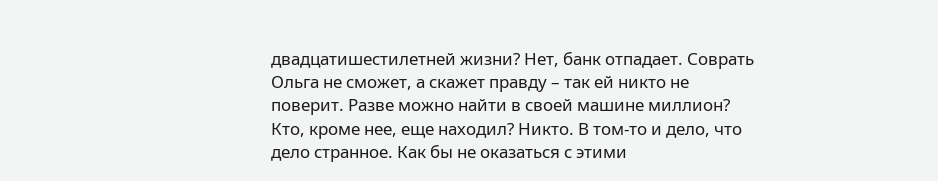двадцатишестилетней жизни? Нет, банк отпадает. Соврать Ольга не сможет, а скажет правду – так ей никто не поверит. Разве можно найти в своей машине миллион? Кто, кроме нее, еще находил? Никто. В том-то и дело, что дело странное. Как бы не оказаться с этими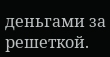деньгами за решеткой.